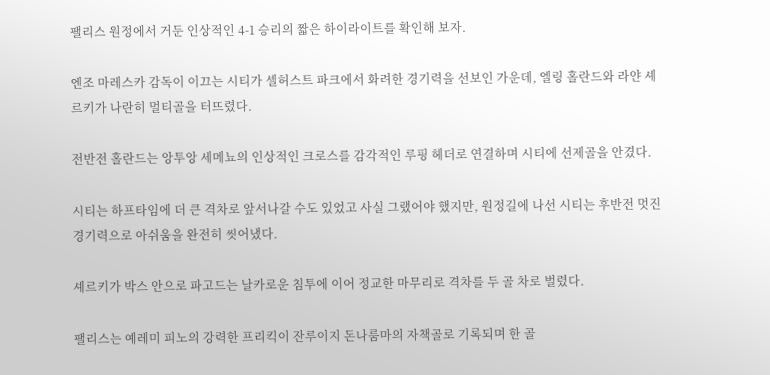팰리스 원정에서 거둔 인상적인 4-1 승리의 짧은 하이라이트를 확인해 보자.

엔조 마레스카 감독이 이끄는 시티가 셀허스트 파크에서 화려한 경기력을 선보인 가운데, 엘링 홀란드와 라얀 셰르키가 나란히 멀티골을 터뜨렸다.

전반전 홀란드는 앙투앙 세메뇨의 인상적인 크로스를 감각적인 루핑 헤더로 연결하며 시티에 선제골을 안겼다.

시티는 하프타임에 더 큰 격차로 앞서나갈 수도 있었고 사실 그랬어야 했지만, 원정길에 나선 시티는 후반전 멋진 경기력으로 아쉬움을 완전히 씻어냈다.

셰르키가 박스 안으로 파고드는 날카로운 침투에 이어 정교한 마무리로 격차를 두 골 차로 벌렸다.

팰리스는 예레미 피노의 강력한 프리킥이 잔루이지 돈나룸마의 자책골로 기록되며 한 골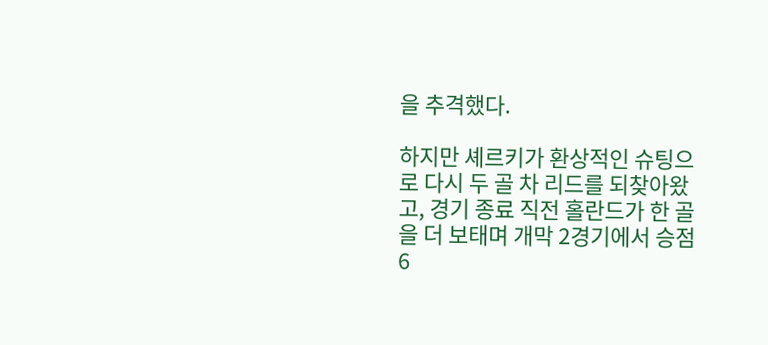을 추격했다.

하지만 셰르키가 환상적인 슈팅으로 다시 두 골 차 리드를 되찾아왔고, 경기 종료 직전 홀란드가 한 골을 더 보태며 개막 2경기에서 승점 6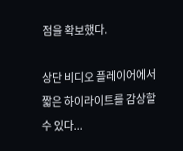점을 확보했다.

상단 비디오 플레이어에서 짧은 하이라이트를 감상할 수 있다...